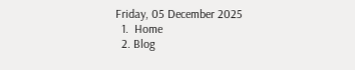Friday, 05 December 2025
  1.  Home
  2. Blog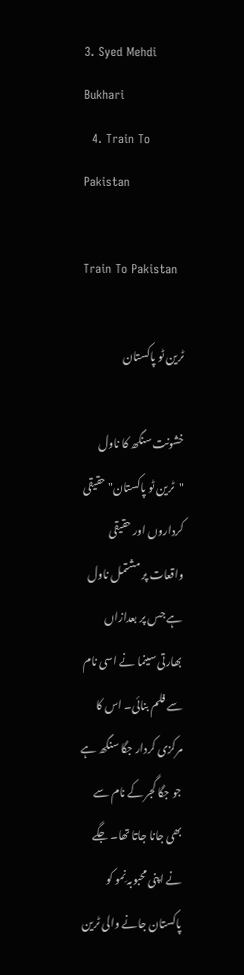3. Syed Mehdi Bukhari
  4. Train To Pakistan

Train To Pakistan

ٹرین ٹو پاکستان

خشونت سنگھ کا ناول "ٹرین ٹو پاکستان" حقیقی کرداروں اور حقیقی واقعات پر مشتمل ناول ہے جس پر بعدازاں بھارتی سینما نے اسی نام سے فلم بنائی۔ اس کا مرکزی کردار جگا سنگھ ہے جو جگا گجر کے نام سے بھی جانا جاتا تھا۔ جگے نے اپنی محبوبہ نِمو کو پاکستان جانے والی ٹرین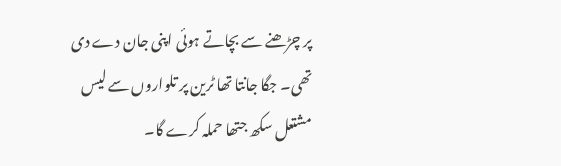پر چڑھنے سے بچاتے ہوئی اپنی جان دے دی تھی۔ جگا جانتا تھا ٹرین پر تلواروں سے لیس مشتعل سکھ جتھا حملہ کرے گا۔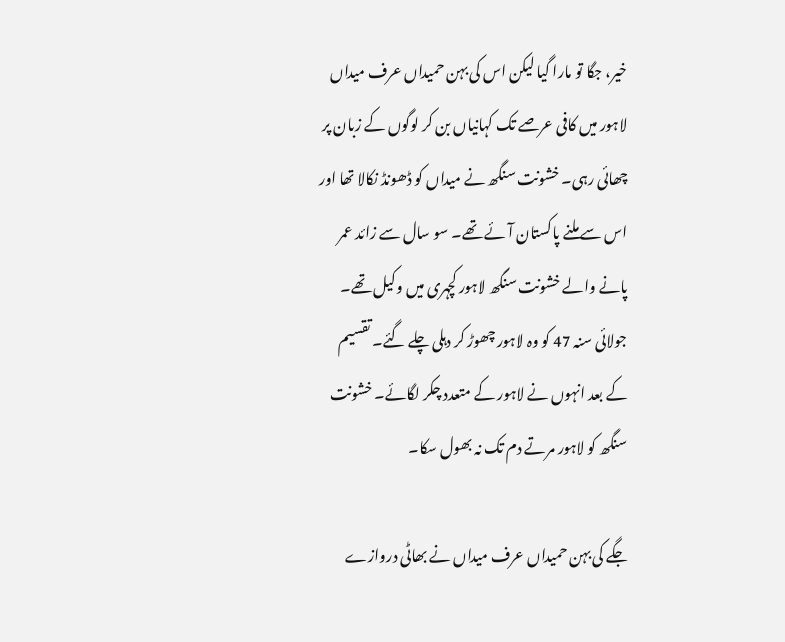خیر، جگا تو مارا گیا لیکن اس کی بہن حمیداں عرف میداں لاہور میں کافی عرصے تک کہانیاں بن کر لوگوں کے زبان پر چھائی رہی۔ خشونت سنگھ نے میداں کو ڈھونڈ نکالا تھا اور اس سے ملنے پاکستان آئے تھے۔ سو سال سے زائد عمر پانے والے خشونت سنگھ لاہور کچہری میں وکیل تھے۔ جولائی سنہ 47 کو وہ لاہور چھوڑ کر دہلی چلے گئے۔ تقسیم کے بعد انہوں نے لاہور کے متعدد چکر لگائے۔ خشونت سنگھ کو لاہور مرتے دم تک نہ بھول سکا۔

جگے کی بہن حمیداں عرف میداں نے بھاٹی دروازے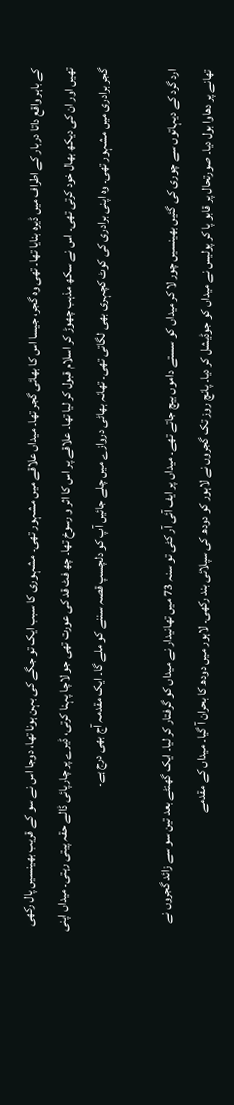کے باہر واقع داتا دربار کے اطراف میں ڈیرہ بنایا تھا۔ تھی وہ گجر، جیسا اس کا بھائی گجر تھا۔ میداں علاقے میں مشہور تھی۔ مشہوری کا سبب ایک تو جگے کی بہن ہونا تھا، دوجا اس نے سو کے قریب بھینسیں پال رکھی تھیں اور ان کی دیکھ بھال خود کرتی تھی۔ اس نے سکھ مذہب چھوڑ کر اسلام قبول کر لیا تھا۔ علاقے پر اس کا اثر و رسوخ تھا۔ چھ فٹ قد کی عورت تھی جو لاچا پہنا کرتی، ڈیرے پر چارپائی ڈالے حقہ پیتی رہتی۔ میداں اپنی گجر برادری میں مشہور تھی۔ وہ اپنی برادری کی کوٹ کچہری بھی لگاتی تھی۔ تھانہ بھاٹی دروازے میں چلے جائیں آپ کو دلچسپ قصہ سننے کو ملے گا۔ ایک مقدمہ آج بھی درج ہے۔

ارد گرد کے دیہاتوں سے چوری کی گئیں بھینسیں چور لا کر میداں کو سستے داموں بیچ جاتے تھے۔ میداں پر ایف آئی آر کٹی تو سنہ 73 میں تھانیدار نے میداں کو گرفتار کر لیا۔ ایک گھنٹے بعد تین سو سے زائد گجروں نے تھانے پر دھاوا بول دیا۔ صورتحال پر قابو پا کر پولیس نے میداں کو جوڈیشل کر دیا۔ پانچ روز تک گجروں نے لاہور کو دودھ کی سپلائی بند رکھی۔ لاہور میں دودھ کا بحران آ گیا۔ میداں کے مقدمے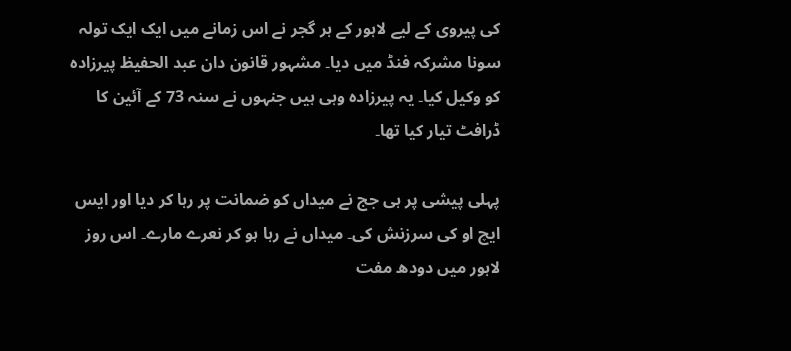کی پیروی کے لیے لاہور کے ہر گجر نے اس زمانے میں ایک ایک تولہ سونا مشرکہ فنڈ میں دیا۔ مشہور قانون دان عبد الحفیظ پیرزادہ کو وکیل کیا۔ یہ پیرزادہ وہی ہیں جنہوں نے سنہ 73 کے آئین کا ڈرافٹ تیار کیا تھا۔

پہلی پیشی پر ہی جج نے میداں کو ضمانت پر رہا کر دیا اور ایس ایچ او کی سرزنش کی۔ میداں نے رہا ہو کر نعرے مارے۔ اس روز لاہور میں دودھ مفت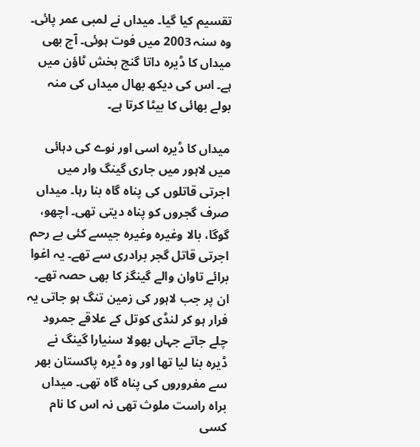تقسیم کیا گیا۔ میداں نے لمبی عمر پائی۔ وہ سنہ 2003 میں فوت ہوئی۔ آج بھی میداں کا ڈیرہ داتا گنج بخش ٹاؤن میں ہے۔ اس کی دیکھ بھال میداں کی منہ بولے بھائی کا بیٹا کرتا ہے۔

میداں کا ڈیرہ اسی اور نوے کی دہائی میں لاہور میں جاری گینگ وار میں اجرتی قاتلوں کی پناہ گاہ بنا رہا۔ میداں صرف گجروں کو پناہ دیتی تھی۔ اچھو، گوگا، بالا وغیرہ وغیرہ جیسے کئی بے رحم اجرتی قاتل گجر برادری سے تھے۔ یہ اغوا برائے تاوان والے گینگز کا بھی حصہ تھے۔ ان پر جب لاہور کی زمین تنگ ہو جاتی یہ فرار ہو کر لنڈی کوتل کے علاقے جمرود چلے جاتے جہاں بھولا سنیارا گینگ نے ڈیرہ بنا لیا تھا اور وہ ڈیرہ پاکستان بھر سے مفروروں کی پناہ گاہ تھی۔ میداں براہ راست ملوث تھی نہ اس کا نام کسی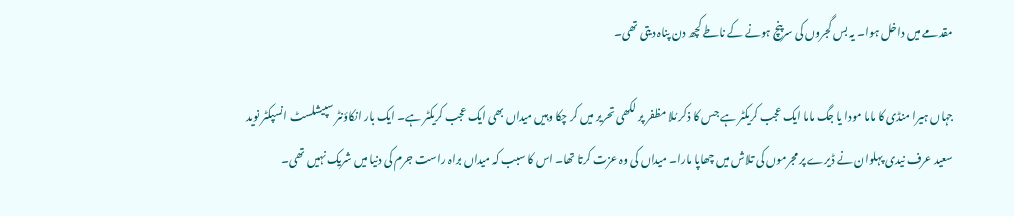مقدمے میں داخل ہوا۔ یہ بس گجروں کی سرپنچ ہونے کے ناطے کچھ دن پناہ دیتی تھی۔

جہاں ہیرا منڈی کا ماما مودا یا جگ ماما ایک عجب کریکٹر ہے جس کا ذکر مُلا مظفر پر لکھی تحریر میں کر چکا وہیں میداں بھی ایک عجب کریکٹر ہے۔ ایک بار انکاؤنٹر سپیشلسٹ انسپکٹر نوید سعید عرف نیدی پہلوان نے ڈیرے پر مجرموں کی تلاش میں چھاپا مارا۔ میداں کی وہ عزت کرتا تھا۔ اس کا سبب کہ میداں براہ راست جرم کی دنیا میں شریک نہیں تھی۔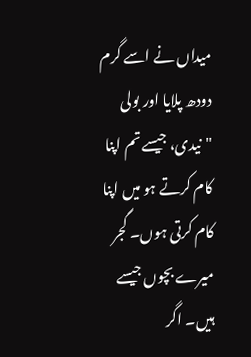میداں نے اسے گرم دودھ پلایا اور بولی "نیدی، جیسے تم اپنا کام کرتے ہو میں اپنا کام کرتی ہوں۔ گجر میرے بچوں جیسے ہیں۔ اگر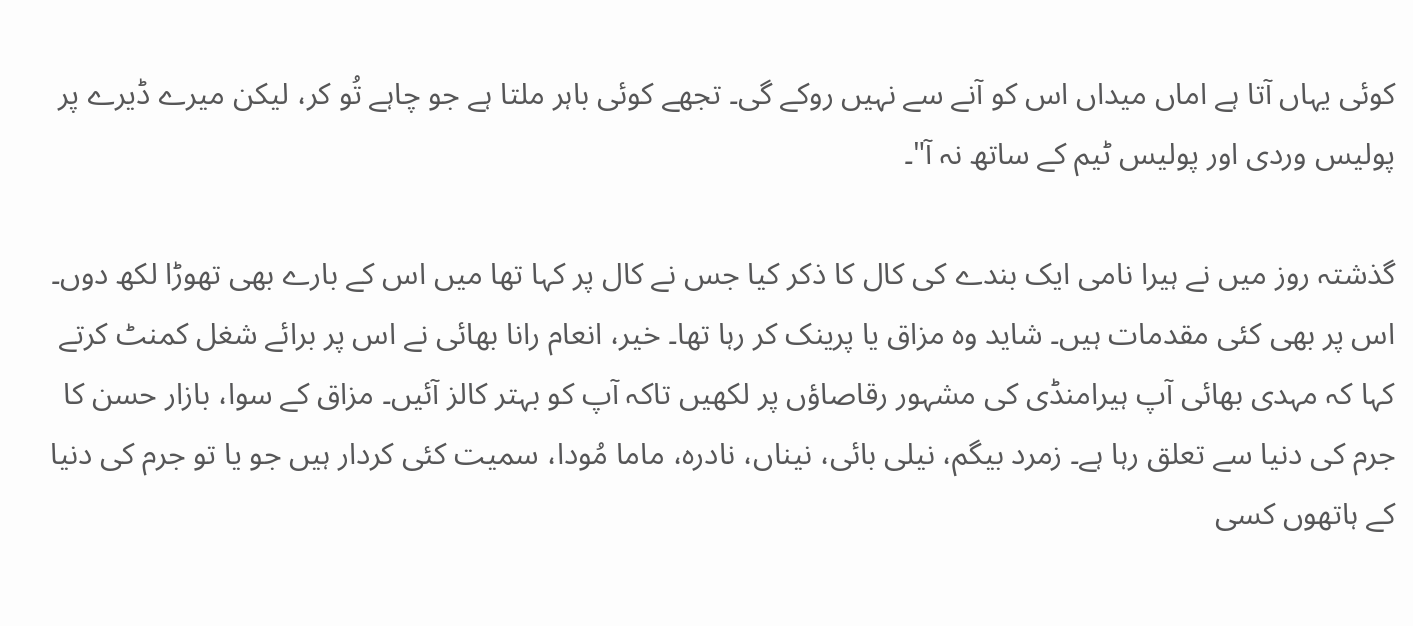کوئی یہاں آتا ہے اماں میداں اس کو آنے سے نہیں روکے گی۔ تجھے کوئی باہر ملتا ہے جو چاہے تُو کر، لیکن میرے ڈیرے پر پولیس وردی اور پولیس ٹیم کے ساتھ نہ آ"۔

گذشتہ روز میں نے ہیرا نامی ایک بندے کی کال کا ذکر کیا جس نے کال پر کہا تھا میں اس کے بارے بھی تھوڑا لکھ دوں۔ اس پر بھی کئی مقدمات ہیں۔ شاید وہ مزاق یا پرینک کر رہا تھا۔ خیر، انعام رانا بھائی نے اس پر برائے شغل کمنٹ کرتے کہا کہ مہدی بھائی آپ ہیرامنڈی کی مشہور رقاصاؤں پر لکھیں تاکہ آپ کو بہتر کالز آئیں۔ مزاق کے سوا، بازار حسن کا جرم کی دنیا سے تعلق رہا ہے۔ زمرد بیگم، نیلی بائی، نیناں، نادرہ، ماما مُودا، سمیت کئی کردار ہیں جو یا تو جرم کی دنیا کے ہاتھوں کسی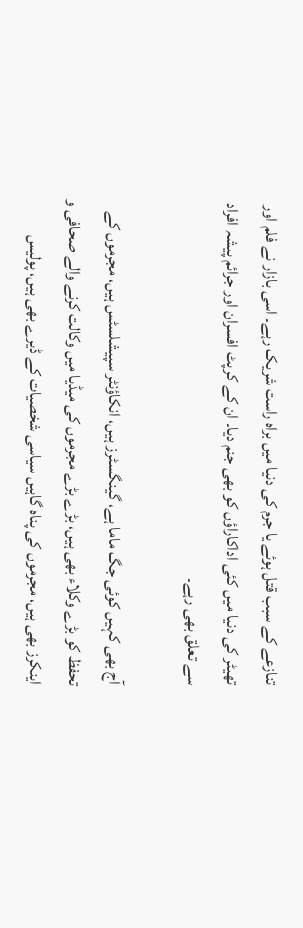تنازعے کے سبب قتل ہوئے یا جرم کی دنیا میں براہ راست شریک رہے۔ اسی بازار نے فلم اور تھیٹر کی دنیا میں کئی اداکاراؤں کو بھی جنم دیا۔ ان کے کرپٹ افسران اور جرائم پیشہ افراد سے تعلق بھی رہے۔

آج بھی کہیں کوئی جگ ماما ہے، گینگسٹرز ہیں، انکاؤنٹر سپیشلسٹس ہیں، مجرموں کے تحفظ کو بڑے وکلاء بھی ہیں، بڑے بڑے مجرموں کی میڈیا میں وکالت کرنے والے صحافی و اینکرز بھی ہیں، مجرموں کی پناہ گاہیں سیاسی شخصیات کے ڈیرے بھی ہیں، پولیس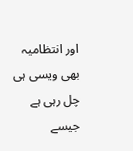اور انتظامیہ بھی ویسی ہی چل رہی ہے جیسے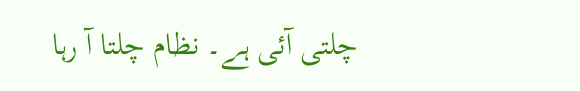چلتی آئی ہے۔ نظام چلتا آ رہا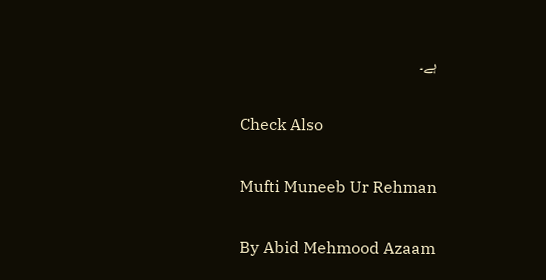ہے۔

Check Also

Mufti Muneeb Ur Rehman

By Abid Mehmood Azaam